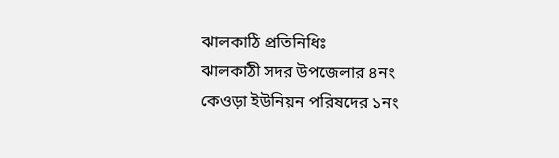ঝালকাঠি প্রতিনিধিঃ
ঝালকাঠী সদর উপজেলার ৪নং কেওড়া ইউনিয়ন পরিষদের ১নং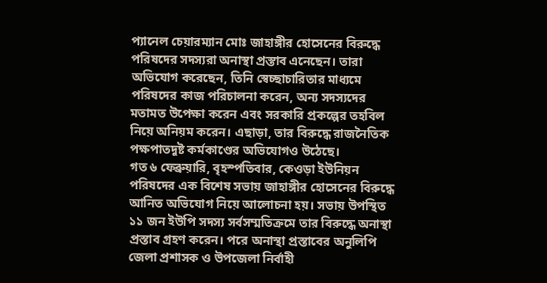প্যানেল চেয়ারম্যান মোঃ জাহাঙ্গীর হোসেনের বিরুদ্ধে পরিষদের সদস্যরা অনাস্থা প্রস্তাব এনেছেন। তারা অভিযোগ করেছেন, তিনি স্বেচ্ছাচারিতার মাধ্যমে পরিষদের কাজ পরিচালনা করেন, অন্য সদস্যদের মতামত উপেক্ষা করেন এবং সরকারি প্রকল্পের তহবিল নিয়ে অনিয়ম করেন। এছাড়া, তার বিরুদ্ধে রাজনৈতিক পক্ষপাতদুষ্ট কর্মকাণ্ডের অভিযোগও উঠেছে।
গত ৬ ফেব্রুয়ারি, বৃহস্পতিবার, কেওড়া ইউনিয়ন পরিষদের এক বিশেষ সভায় জাহাঙ্গীর হোসেনের বিরুদ্ধে আনিত অভিযোগ নিয়ে আলোচনা হয়। সভায় উপস্থিত ১১ জন ইউপি সদস্য সর্বসম্মতিক্রমে তার বিরুদ্ধে অনাস্থা প্রস্তাব গ্রহণ করেন। পরে অনাস্থা প্রস্তাবের অনুলিপি জেলা প্রশাসক ও উপজেলা নির্বাহী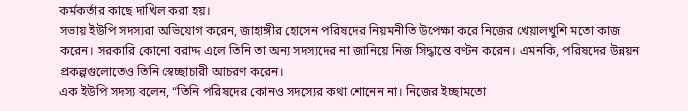কর্মকর্তার কাছে দাখিল করা হয়।
সভায় ইউপি সদস্যরা অভিযোগ করেন, জাহাঙ্গীর হোসেন পরিষদের নিয়মনীতি উপেক্ষা করে নিজের খেয়ালখুশি মতো কাজ করেন। সরকারি কোনো বরাদ্দ এলে তিনি তা অন্য সদস্যদের না জানিয়ে নিজ সিদ্ধান্তে বণ্টন করেন। এমনকি, পরিষদের উন্নয়ন প্রকল্পগুলোতেও তিনি স্বেচ্ছাচারী আচরণ করেন।
এক ইউপি সদস্য বলেন, “তিনি পরিষদের কোনও সদস্যের কথা শোনেন না। নিজের ইচ্ছামতো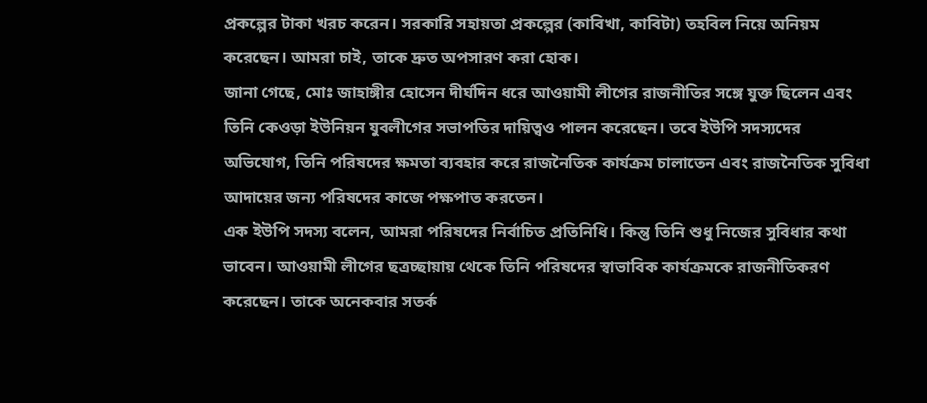প্রকল্পের টাকা খরচ করেন। সরকারি সহায়তা প্রকল্পের (কাবিখা, কাবিটা) তহবিল নিয়ে অনিয়ম করেছেন। আমরা চাই, তাকে দ্রুত অপসারণ করা হোক।
জানা গেছে, মোঃ জাহাঙ্গীর হোসেন দীর্ঘদিন ধরে আওয়ামী লীগের রাজনীতির সঙ্গে যুক্ত ছিলেন এবং তিনি কেওড়া ইউনিয়ন যুবলীগের সভাপতির দায়িত্বও পালন করেছেন। তবে ইউপি সদস্যদের অভিযোগ, তিনি পরিষদের ক্ষমতা ব্যবহার করে রাজনৈতিক কার্যক্রম চালাতেন এবং রাজনৈতিক সুবিধা আদায়ের জন্য পরিষদের কাজে পক্ষপাত করতেন।
এক ইউপি সদস্য বলেন, আমরা পরিষদের নির্বাচিত প্রতিনিধি। কিন্তু তিনি শুধু নিজের সুবিধার কথা ভাবেন। আওয়ামী লীগের ছত্রচ্ছায়ায় থেকে তিনি পরিষদের স্বাভাবিক কার্যক্রমকে রাজনীতিকরণ করেছেন। তাকে অনেকবার সতর্ক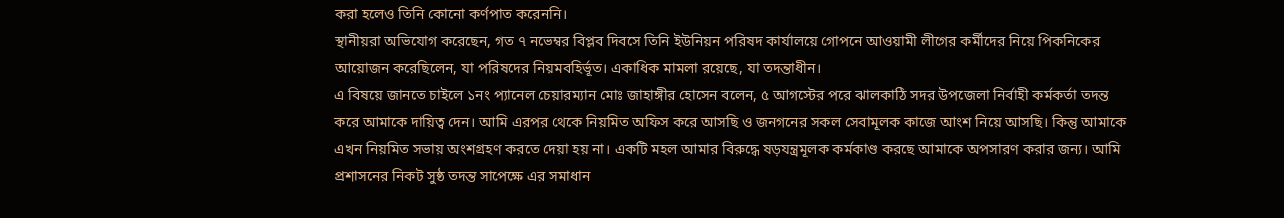করা হলেও তিনি কোনো কর্ণপাত করেননি।
স্থানীয়রা অভিযোগ করেছেন, গত ৭ নভেম্বর বিপ্লব দিবসে তিনি ইউনিয়ন পরিষদ কার্যালয়ে গোপনে আওয়ামী লীগের কর্মীদের নিয়ে পিকনিকের আয়োজন করেছিলেন, যা পরিষদের নিয়মবহির্ভূত। একাধিক মামলা রয়েছে, যা তদন্তাধীন।
এ বিষয়ে জানতে চাইলে ১নং প্যানেল চেয়ারম্যান মোঃ জাহাঙ্গীর হোসেন বলেন, ৫ আগস্টের পরে ঝালকাঠি সদর উপজেলা নির্বাহী কর্মকর্তা তদন্ত করে আমাকে দায়িত্ব দেন। আমি এরপর থেকে নিয়মিত অফিস করে আসছি ও জনগনের সকল সেবামূলক কাজে আংশ নিয়ে আসছি। কিন্তু আমাকে এখন নিয়মিত সভায় অংশগ্রহণ করতে দেয়া হয় না। একটি মহল আমার বিরুদ্ধে ষড়যন্ত্রমূলক কর্মকাণ্ড করছে আমাকে অপসারণ করার জন্য। আমি প্রশাসনের নিকট সুষ্ঠ তদন্ত সাপেক্ষে এর সমাধান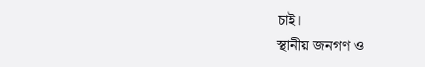চাই।
স্থানীয় জনগণ ও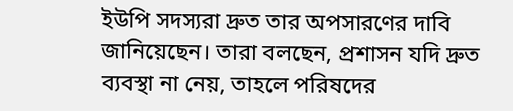ইউপি সদস্যরা দ্রুত তার অপসারণের দাবি জানিয়েছেন। তারা বলছেন, প্রশাসন যদি দ্রুত ব্যবস্থা না নেয়, তাহলে পরিষদের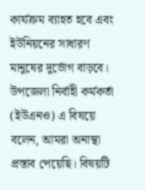কার্যক্রম ব্যাহত হবে এবং ইউনিয়নের সাধারণ মানুষের দুর্ভোগ বাড়বে।
উপজেলা নির্বাহী কর্মকর্তা (ইউএনও) এ বিষয়ে বলেন, আমরা অনাস্থা প্রস্তাব পেয়েছি। বিষয়টি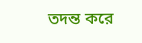তদন্ত করে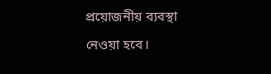প্রয়োজনীয় ব্যবস্থা নেওয়া হবে।